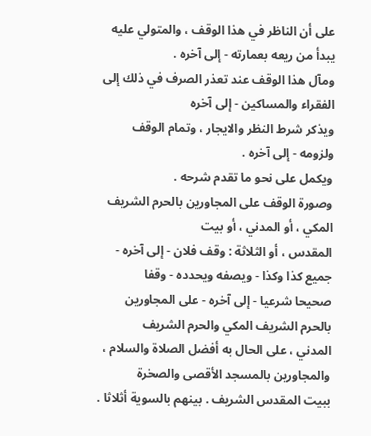على أن الناظر في هذا الوقف ، والمتولي عليه يبدأ من ريعه بعمارته - إلى آخره .
ومآل هذا الوقف عند تعذر الصرف في ذلك إلى الفقراء والمساكين - إلى آخره
ويذكر شرط النظر والايجار ، وتمام الوقف ولزومه - إلى آخره .
ويكمل على نحو ما تقدم شرحه .
وصورة الوقف على المجاورين بالحرم الشريف المكي ، أو المدني ، أو بيت
المقدس ، أو الثلاثة : وقف فلان - إلى آخره - جميع كذا وكذا - ويصفه ويحدده - وقفا
صحيحا شرعيا - إلى آخره - على المجاورين بالحرم الشريف المكي والحرم الشريف
المدني ، على الحال به أفضل الصلاة والسلام ، والمجاورين بالمسجد الأقصى والصخرة
ببيت المقدس الشريف . بينهم بالسوية أثلاثا .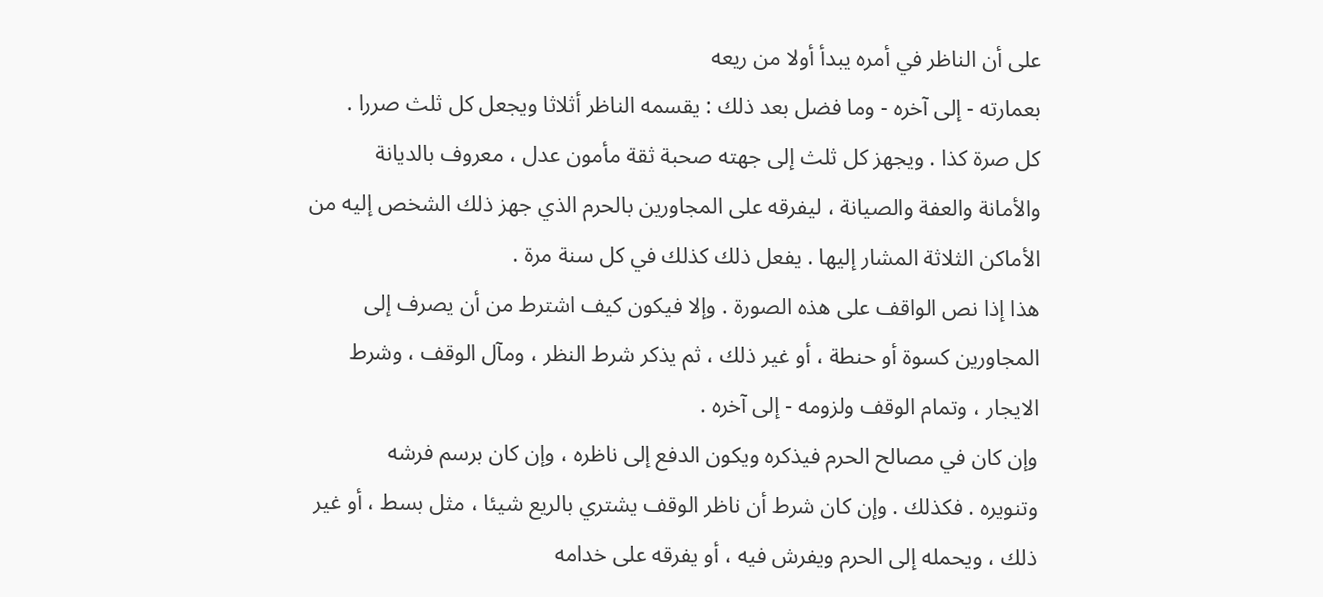على أن الناظر في أمره يبدأ أولا من ريعه
بعمارته - إلى آخره - وما فضل بعد ذلك : يقسمه الناظر أثلاثا ويجعل كل ثلث صررا .
كل صرة كذا . ويجهز كل ثلث إلى جهته صحبة ثقة مأمون عدل ، معروف بالديانة
والأمانة والعفة والصيانة ، ليفرقه على المجاورين بالحرم الذي جهز ذلك الشخص إليه من
الأماكن الثلاثة المشار إليها . يفعل ذلك كذلك في كل سنة مرة .
هذا إذا نص الواقف على هذه الصورة . وإلا فيكون كيف اشترط من أن يصرف إلى
المجاورين كسوة أو حنطة ، أو غير ذلك ، ثم يذكر شرط النظر ، ومآل الوقف ، وشرط
الايجار ، وتمام الوقف ولزومه - إلى آخره .
وإن كان في مصالح الحرم فيذكره ويكون الدفع إلى ناظره ، وإن كان برسم فرشه
وتنويره . فكذلك . وإن كان شرط أن ناظر الوقف يشتري بالريع شيئا ، مثل بسط ، أو غير
ذلك ، ويحمله إلى الحرم ويفرش فيه ، أو يفرقه على خدامه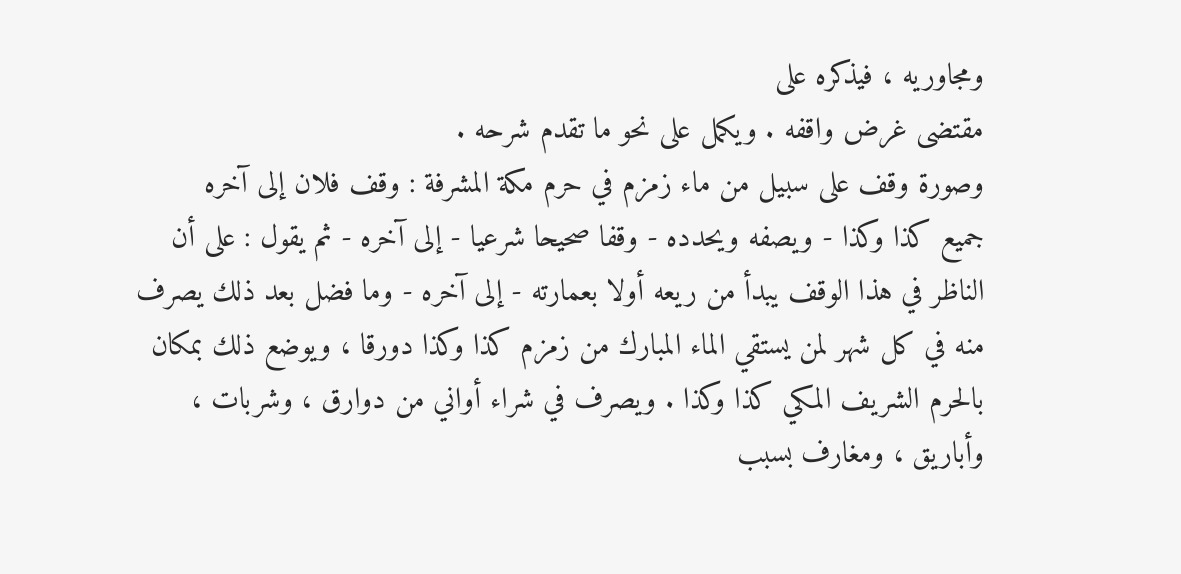ومجاوريه ، فيذكره على
مقتضى غرض واقفه . ويكمل على نحو ما تقدم شرحه .
وصورة وقف على سبيل من ماء زمزم في حرم مكة المشرفة : وقف فلان إلى آخره
جميع كذا وكذا - ويصفه ويحدده - وقفا صحيحا شرعيا - إلى آخره - ثم يقول : على أن
الناظر في هذا الوقف يبدأ من ريعه أولا بعمارته - إلى آخره - وما فضل بعد ذلك يصرف
منه في كل شهر لمن يستقي الماء المبارك من زمزم كذا وكذا دورقا ، ويوضع ذلك بمكان
بالحرم الشريف المكي كذا وكذا . ويصرف في شراء أواني من دوارق ، وشربات ،
وأباريق ، ومغارف بسبب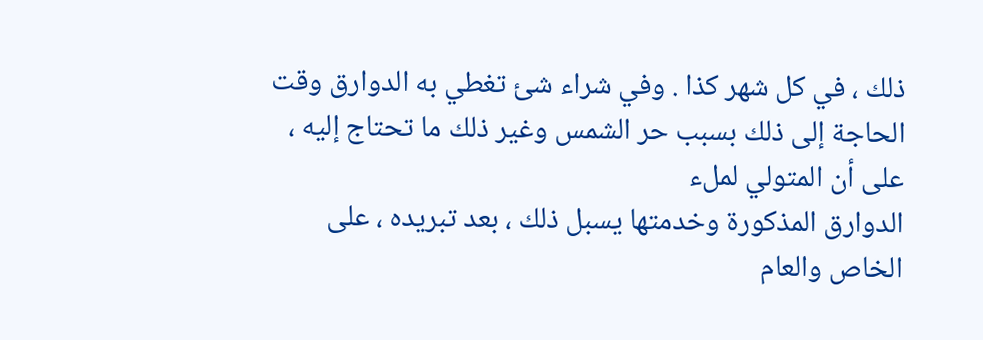ذلك ، في كل شهر كذا . وفي شراء شئ تغطي به الدوارق وقت
الحاجة إلى ذلك بسبب حر الشمس وغير ذلك ما تحتاج إليه ، على أن المتولي لملء
الدوارق المذكورة وخدمتها يسبل ذلك ، بعد تبريده ، على الخاص والعام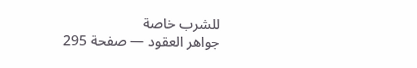للشرب خاصة
جواهر العقود — صفحة 295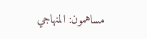مساهمون: المنهاجي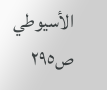الأسيوطي
ص٢٩٥